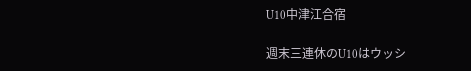U10中津江合宿

週末三連休のU10はウッシ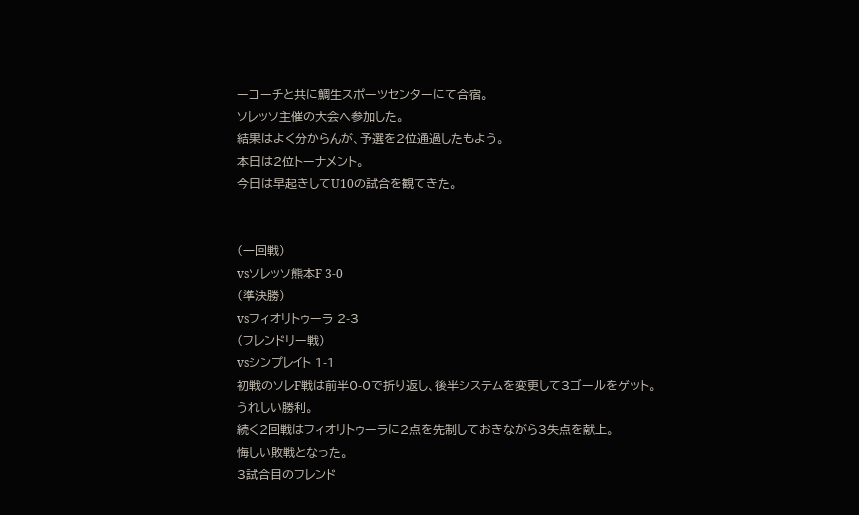ーコーチと共に鯛生スポーツセンターにて合宿。
ソレッソ主催の大会へ参加した。
結果はよく分からんが、予選を2位通過したもよう。
本日は2位トーナメント。
今日は早起きしてU10の試合を観てきた。


(一回戦)
vsソレッソ熊本F 3-0
(準決勝)
vsフィオリトゥーラ 2-3
(フレンドリー戦)
vsシンプレイト 1-1
初戦のソレF戦は前半0-0で折り返し、後半システムを変更して3ゴールをゲット。
うれしい勝利。
続く2回戦はフィオリトゥーラに2点を先制しておきながら3失点を献上。
悔しい敗戦となった。
3試合目のフレンド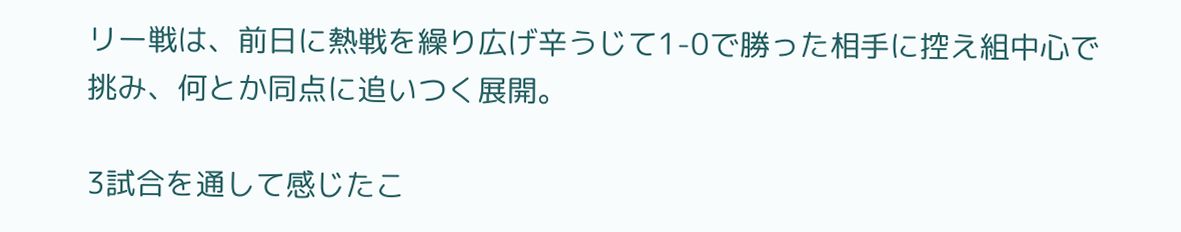リー戦は、前日に熱戦を繰り広げ辛うじて1-0で勝った相手に控え組中心で挑み、何とか同点に追いつく展開。

3試合を通して感じたこ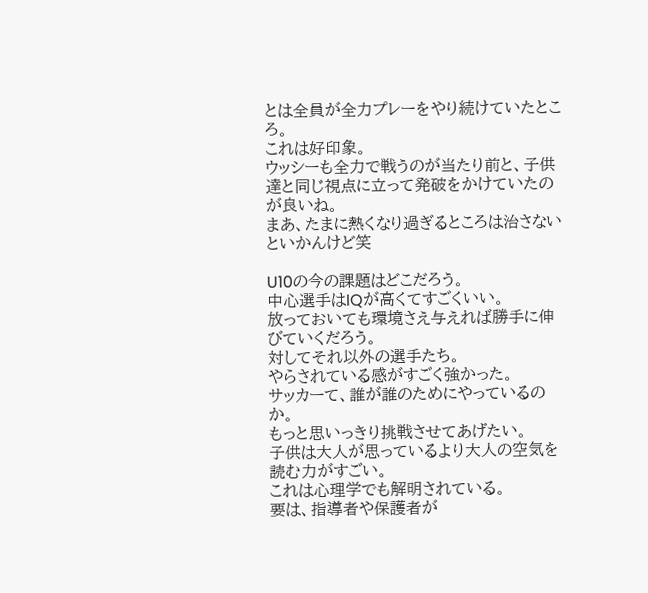とは全員が全力プレーをやり続けていたところ。
これは好印象。
ウッシーも全力で戦うのが当たり前と、子供達と同じ視点に立って発破をかけていたのが良いね。
まあ、たまに熱くなり過ぎるところは治さないといかんけど笑

U10の今の課題はどこだろう。
中心選手はIQが高くてすごくいい。
放っておいても環境さえ与えれば勝手に伸びていくだろう。
対してそれ以外の選手たち。
やらされている感がすごく強かった。
サッカーて、誰が誰のためにやっているのか。
もっと思いっきり挑戦させてあげたい。
子供は大人が思っているより大人の空気を読む力がすごい。
これは心理学でも解明されている。
要は、指導者や保護者が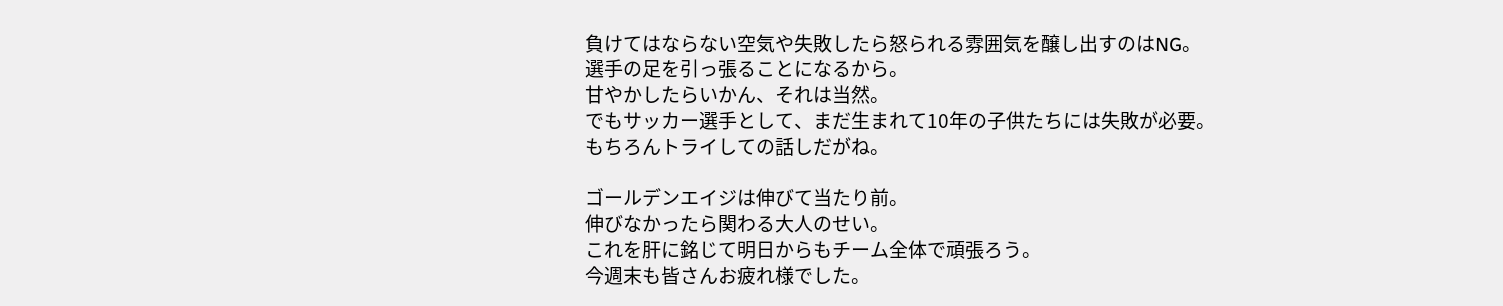負けてはならない空気や失敗したら怒られる雰囲気を醸し出すのはNG。
選手の足を引っ張ることになるから。
甘やかしたらいかん、それは当然。
でもサッカー選手として、まだ生まれて10年の子供たちには失敗が必要。
もちろんトライしての話しだがね。

ゴールデンエイジは伸びて当たり前。
伸びなかったら関わる大人のせい。
これを肝に銘じて明日からもチーム全体で頑張ろう。
今週末も皆さんお疲れ様でした。